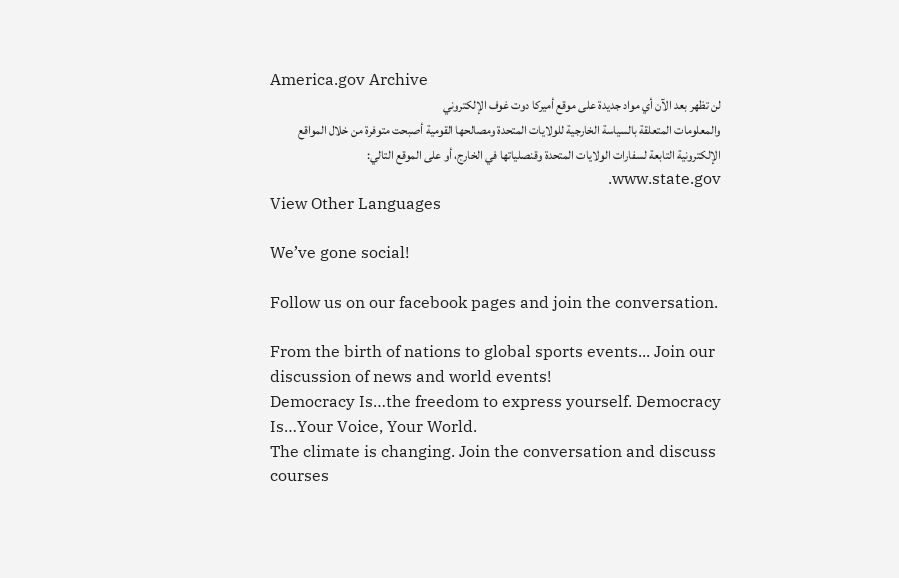America.gov Archive
لن تظهر بعد الآن أي مواد جديدة على موقع أميركا دوت غوف الإلكتروني
والمعلومات المتعلقة بالسياسة الخارجية للولايات المتحدة ومصالحها القومية أصبحت متوفرة من خلال المواقع الإلكترونية التابعة لسفارات الولايات المتحدة وقنصلياتها في الخارج، أو على الموقع التالي: www.state.gov.
View Other Languages

We’ve gone social!

Follow us on our facebook pages and join the conversation.

From the birth of nations to global sports events... Join our discussion of news and world events!
Democracy Is…the freedom to express yourself. Democracy Is…Your Voice, Your World.
The climate is changing. Join the conversation and discuss courses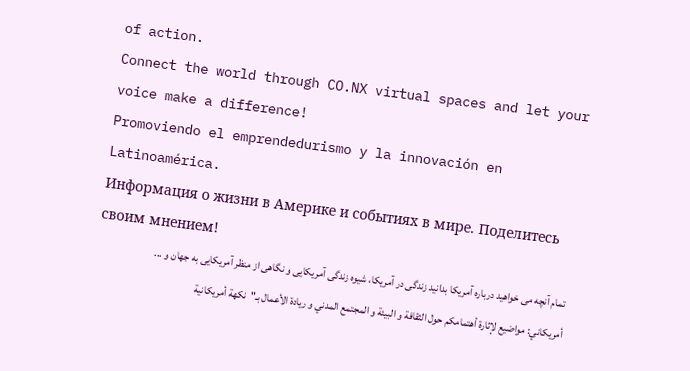of action.
Connect the world through CO.NX virtual spaces and let your voice make a difference!
Promoviendo el emprendedurismo y la innovación en Latinoamérica.
Информация о жизни в Америке и событиях в мире. Поделитесь своим мнением!
تمام آنچه می خواهید درباره آمریکا بدانید زندگی در آمریکا، شیوه زندگی آمریکایی و نگاهی از منظر آمریکایی به جهان و ...
أمريكاني: مواضيع لإثارة أهتمامكم حول الثقافة و البيئة و المجتمع المدني و ريادة الأعمال بـ"نكهة أمريكانية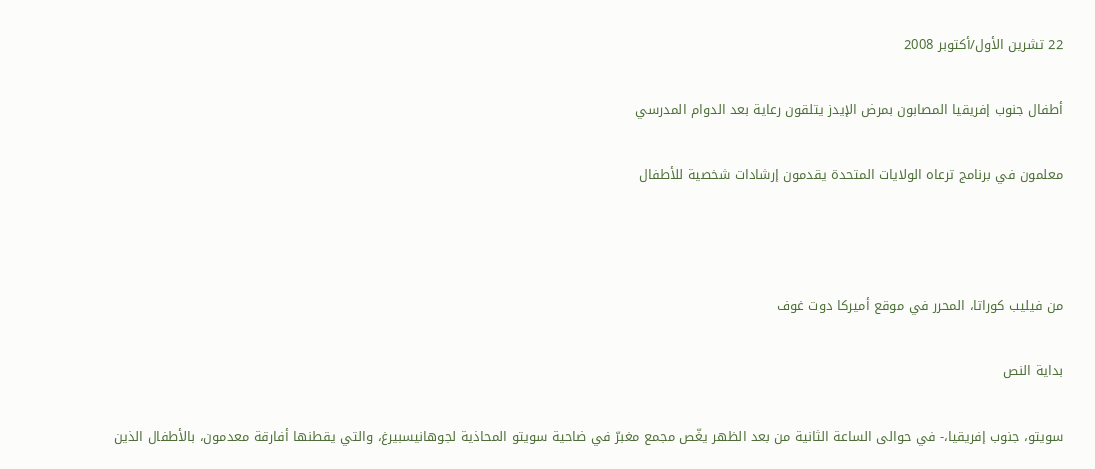22 تشرين الأول/أكتوبر 2008

أطفال جنوب إفريقيا المصابون بمرض الإيدز يتلقون رعاية بعد الدوام المدرسي

معلمون في برنامج ترعاه الولايات المتحدة يقدمون إرشادات شخصية للأطفال



من فيليب كوراتا، المحرر في موقع أميركا دوت غوف

بداية النص

سويتو، جنوب إفريقيا،- في حوالى الساعة الثانية من بعد الظهر يغّص مجمع مغبرّ في ضاحية سويتو المحاذية لجوهانيسبيرغ، والتي يقطنها أفارقة معدمون، بالأطفال الذين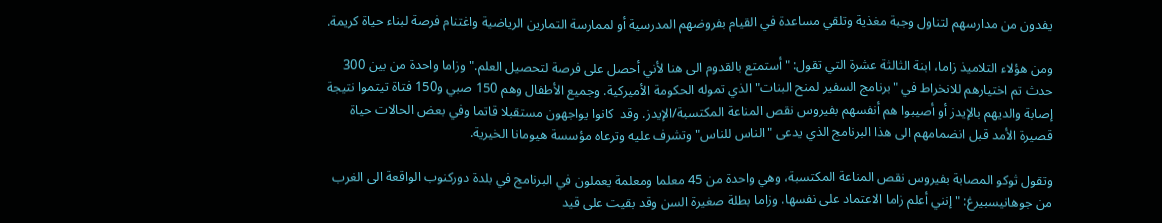يفدون من مدارسهم لتناول وجبة مغذية وتلقي مساعدة في القيام بفروضهم المدرسية أو لممارسة التمارين الرياضية واغتنام فرصة لبناء حياة كريمة.

ومن هؤلاء التلاميذ زاما، ابنة الثالثة عشرة التي تقول: "أستمتع بالقدوم الى هنا لأني أحصل على فرصة لتحصيل العلم." وزاما واحدة من بين 300 حدث تم اختيارهم للانخراط في "برنامج السفير لمنح البنات" الذي تموله الحكومة الأميركية. وجميع الأطفال وهم 150 صبي و150 فتاة تيتموا نتيجة إصابة والديهم بالإيدز أو أصيبوا هم أنفسهم بفيروس نقص المناعة المكتسبة/الإيدز. وقد  كانوا يواجهون مستقبلا قاتما وفي بعض الحالات حياة قصيرة الأمد قبل انضمامهم الى هذا البرنامج الذي يدعى "الناس للناس" وتشرف عليه وترعاه مؤسسة هيومانا الخيرية.

وتقول ثوكو المصابة بفيروس نقص المناعة المكتسبة، وهي واحدة من 45 معلما ومعلمة يعملون في البرنامج في بلدة دوركنوب الواقعة الى الغرب من جوهانيسبيرغ: "إنني أعلم زاما الاعتماد على نفسها. وزاما بطلة صغيرة السن وقد بقيت على قيد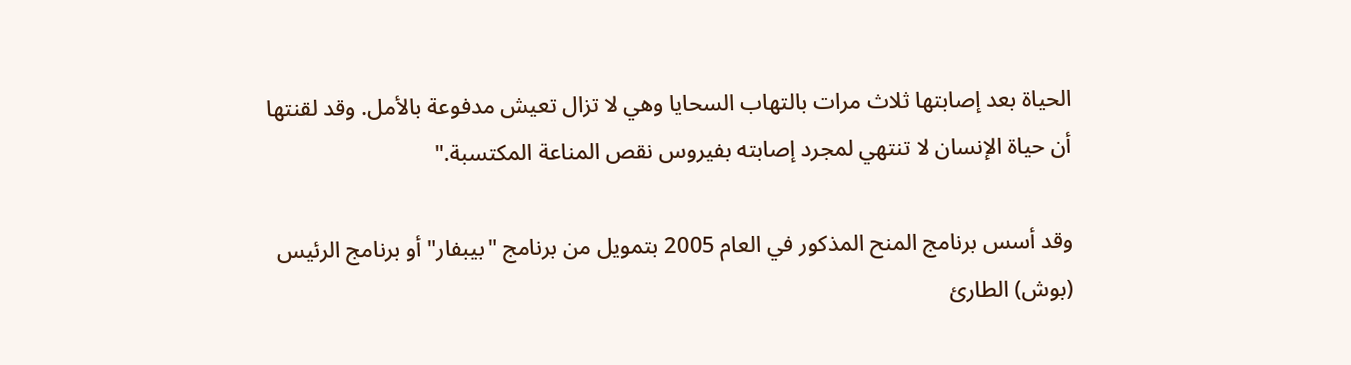الحياة بعد إصابتها ثلاث مرات بالتهاب السحايا وهي لا تزال تعيش مدفوعة بالأمل. وقد لقنتها أن حياة الإنسان لا تنتهي لمجرد إصابته بفيروس نقص المناعة المكتسبة."

وقد أسس برنامج المنح المذكور في العام 2005 بتمويل من برنامج "بيبفار" أو برنامج الرئيس (بوش) الطارئ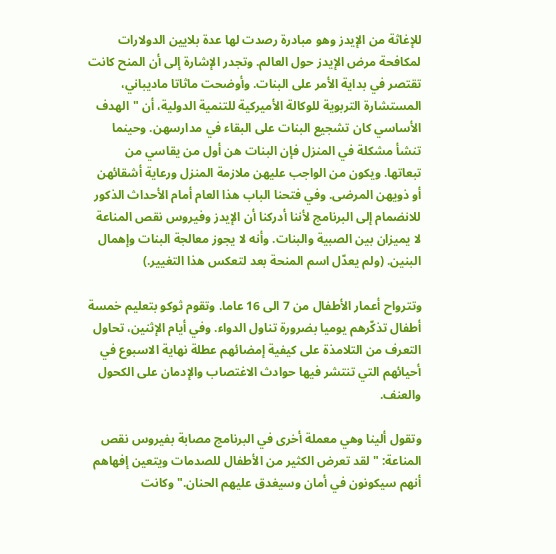للإغاثة من الإيدز وهو مبادرة رصدت لها عدة بلايين الدولارات لمكافحة مرض الإيدز حول العالم. وتجدر الإشارة إلى أن المنح كانت تقتصر في بداية الأمر على البنات. وأوضحت ماثاتا ماديباني، المستشارة التربوية للوكالة الأميركية للتنمية الدولية، أن "الهدف الأساسي كان تشجيع البنات على البقاء في مدارسهن. وحينما تنشأ مشكلة في المنزل فإن البنات هن أول من يقاسي من تبعاتها. ويكون من الواجب عليهن ملازمة المنزل ورعاية أشقائهن أو ذويهن المرضى. وفي فتحنا الباب هذا العام أمام الأحداث الذكور للانضمام إلى البرنامج لأننا أدركنا أن الإيدز وفيروس نقص المناعة لا يميزان بين الصبية والبنات. وأنه لا يجوز معالجة البنات وإهمال البنين. (ولم يعدّل اسم المنحة بعد لتعكس هذا التغيير.)

وتترواح أعمار الأطفال من 7 الى 16 عاما. وتقوم ثوكو بتعليم خمسة أطفال تذكّرهم يوميا بضرورة تناول الدواء. وفي أيام الإثنين، تحاول التعرف من التلامذة على كيفية إمضائهم عطلة نهاية الاسبوع في أحيائهم التي تنتشر فيها حوادث الاغتصاب والإدمان على الكحول والعنف.

وتقول ألينا وهي معملة أخرى في البرنامج مصابة بفيروس نقص المناعة: "لقد تعرض الكثير من الأطفال للصدمات ويتعين إفهاهم أنهم سيكونون في أمان وسيغدق عليهم الحنان." وكانت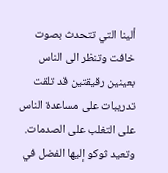ألينا التي تتحدث بصوت خافت وتنظر الى الناس بعينين رقيقتين قد تلقت تدريبات على مساعدة الناس على التغلب على الصدمات. وتعيد ثوكو إليها الفضل في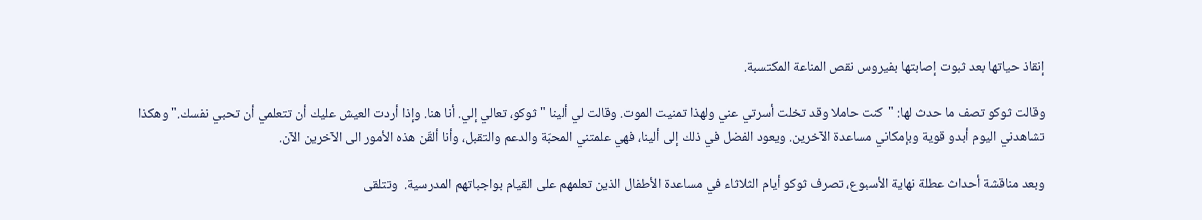إنقاذ حياتها بعد ثبوت إصابتها بفيروس نقص المناعة المكتسبة.

وقالت ثوكو تصف ما حدث لها: "كنت حاملا وقد تخلت أسرتي عني ولهذا تمنيت الموت. وقالت لي ألينا " ثوكو، تعالي إلي. أنا هنا. وإذا أردت العيش عليك أن تتعلمي أن تحبي نفسك." وهكذا تشاهدني اليوم أبدو قوية وبإمكاني مساعدة الآخرين. ويعود الفضل في ذلك إلى ألينا، فهي علمتني المحبّة والدعم والتقبل، وأنا ألقّن هذه الأمور الى الآخرين الآن.

وبعد مناقشة أحداث عطلة نهاية الأسبوع، تصرف ثوكو أيام الثلاثاء في مساعدة الأطفال الذين تعلمهم على القيام بواجباتهم المدرسية.  وتتلقى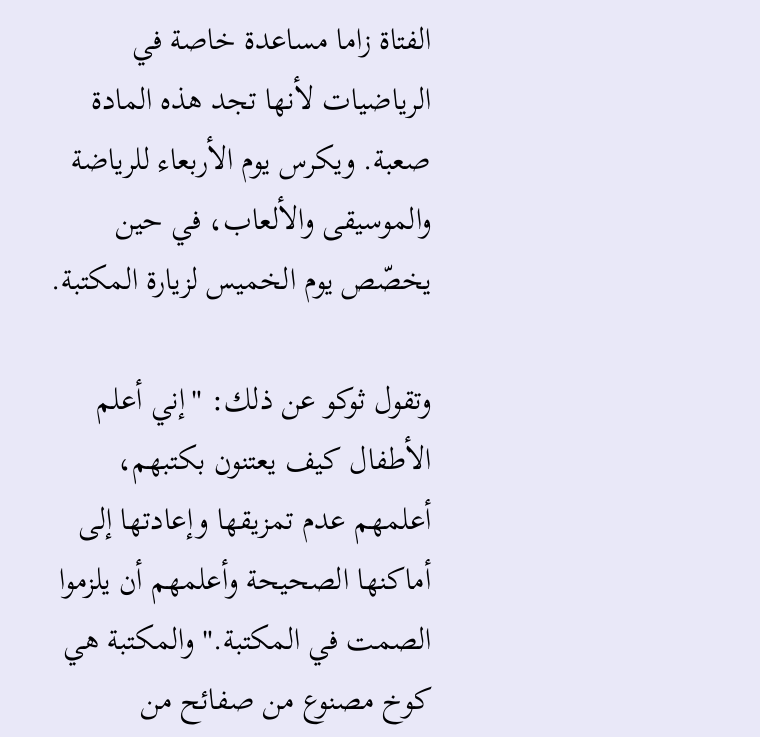الفتاة زاما مساعدة خاصة في الرياضيات لأنها تجد هذه المادة صعبة. ويكرس يوم الأربعاء للرياضة والموسيقى والألعاب، في حين يخصّص يوم الخميس لزيارة المكتبة.

وتقول ثوكو عن ذلك: "إني أعلم الأطفال كيف يعتنون بكتبهم، أعلمهم عدم تمزيقها وإعادتها إلى أماكنها الصحيحة وأعلمهم أن يلزموا الصمت في المكتبة." والمكتبة هي كوخ مصنوع من صفائح من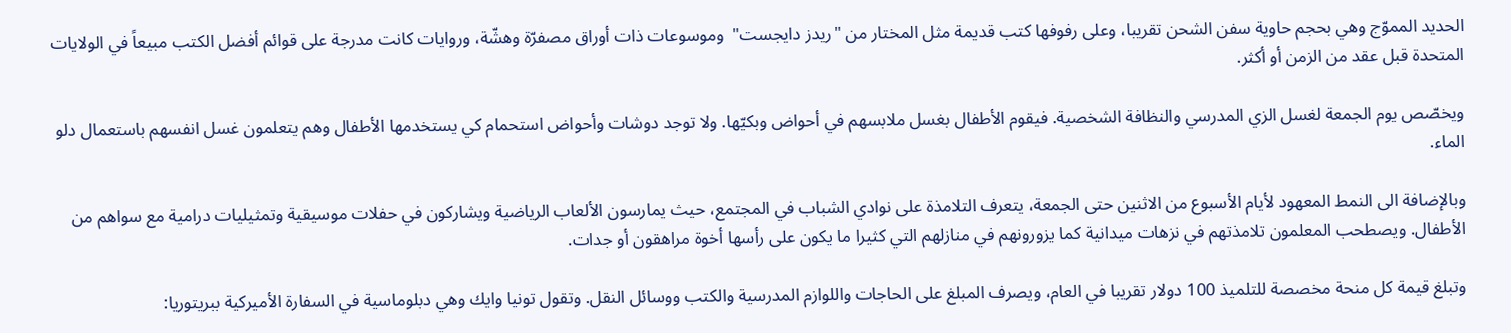الحديد المموّج وهي بحجم حاوية سفن الشحن تقريبا، وعلى رفوفها كتب قديمة مثل المختار من "ريدز دايجست"  وموسوعات ذات أوراق مصفرّة وهشّة، وروايات كانت مدرجة على قوائم أفضل الكتب مبيعاً في الولايات المتحدة قبل عقد من الزمن أو أكثر.

ويخصّص يوم الجمعة لغسل الزي المدرسي والنظافة الشخصية. فيقوم الأطفال بغسل ملابسهم في أحواض وبكيّها. ولا توجد دوشات وأحواض استحمام كي يستخدمها الأطفال وهم يتعلمون غسل انفسهم باستعمال دلو الماء.

وبالإضافة الى النمط المعهود لأيام الأسبوع من الاثنين حتى الجمعة، يتعرف التلامذة على نوادي الشباب في المجتمع، حيث يمارسون الألعاب الرياضية ويشاركون في حفلات موسيقية وتمثيليات درامية مع سواهم من الأطفال. ويصطحب المعلمون تلامذتهم في نزهات ميدانية كما يزورونهم في منازلهم التي كثيرا ما يكون على رأسها أخوة مراهقون أو جدات.

وتبلغ قيمة كل منحة مخصصة للتلميذ 100 دولار تقريبا في العام، ويصرف المبلغ على الحاجات واللوازم المدرسية والكتب ووسائل النقل. وتقول تونيا وايك وهي دبلوماسية في السفارة الأميركية ببريتوريا: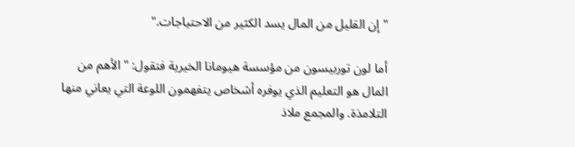"إن القليل من المال يسد الكثير من الاحتياجات."

أما لون توربيسون من مؤسسة هيومانا الخيرية فتقول: "الأهم من المال هو التعليم الذي يوفره أشخاص يتفهمون اللوعة التي يعاني منها التلامذة. والمجمع ملاذ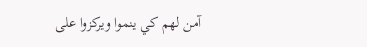آمن لهم كي ينموا ويركزوا على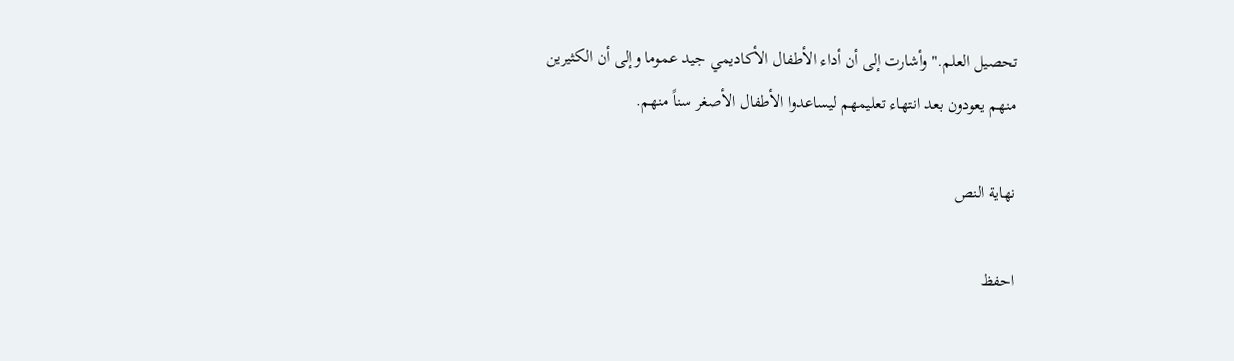تحصيل العلم." وأشارت إلى أن أداء الأطفال الأكاديمي جيد عموما وإلى أن الكثيرين منهم يعودون بعد انتهاء تعليمهم ليساعدوا الأطفال الأصغر سناً منهم.

نهاية النص

احفظ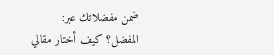ضمن مفضلاتك عبر:     المفضل؟ كيف أختار مقالي